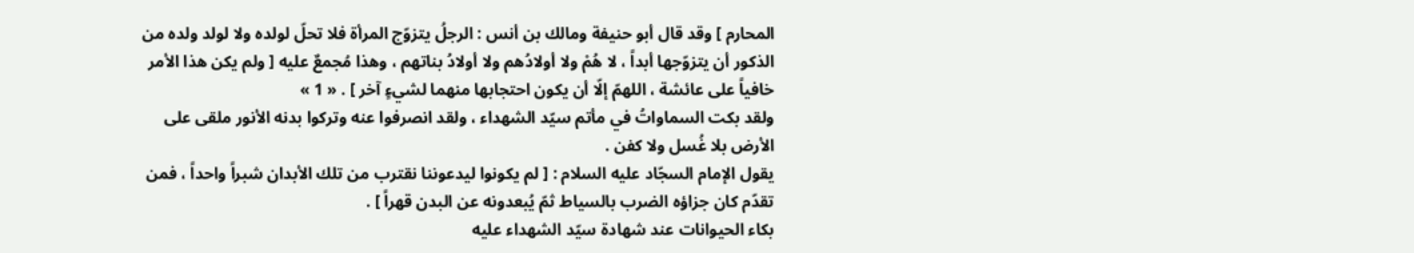المحارم ] وقد قال أبو حنيفة ومالك بن أنس : الرجلُ يتزوّج المرأة فلا تحلّ لولده ولا لولد ولده من الذكور أن يتزوّجها أبداً ، لا هُمْ ولا أولادُهم ولا أولادُ بناتهم ، وهذا مُجمعٌ عليه [ ولم يكن هذا الأمر خافياً على عائشة ، اللهمّ إلّا أن يكون احتجابها منهما لشيءٍ آخر ] . « 1 »
ولقد بكت السماواتُ في مأتم سيّد الشهداء ، ولقد انصرفوا عنه وتركوا بدنه الأنور ملقى على الأرض بلا غُسل ولا كفن .
يقول الإمام السجّاد عليه السلام : [ لم يكونوا ليدعوننا نقترب من تلك الأبدان شبراً واحداً ، فمن تقدّم كان جزاؤه الضرب بالسياط ثمّ يُبعدونه عن البدن قهراً ] .
بكاء الحيوانات عند شهادة سيّد الشهداء عليه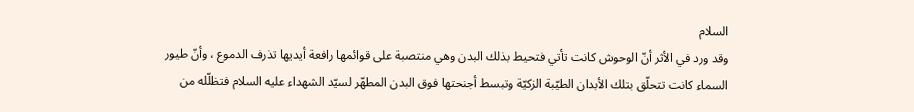السلام
وقد ورد في الأثر أنّ الوحوش كانت تأتي فتحيط بذلك البدن وهي منتصبة على قوائمها رافعة أيديها تذرف الدموع ، وأنّ طيور السماء كانت تتحلّق بتلك الأبدان الطيّبة الزكيّة وتبسط أجنحتها فوق البدن المطهّر لسيّد الشهداء عليه السلام فتظلّله من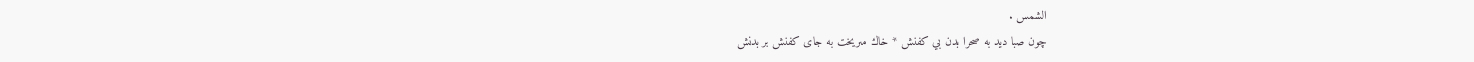الشمس .
چون صبا ديد به صحرا بدن بي كفنش * خاك مىريخت به جاى كفنش بر بدنش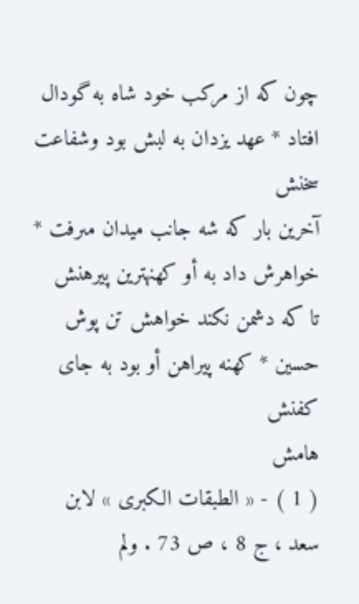چون كه از مركب خود شاه به گودال افتاد * عهد يزدان به لبش بود وشفاعت سخنش
آخرين بار كه شه جانب ميدان مىرفت * خواهرش داد به أو كهنهترين پيرهنش
تا كه دشمن نكند خواهش تن پوش حسين * كهنه پيراهن أو بود به جاى كفنش
هامش
( 1 ) - « الطبقات الكبرى » لابن سعد ، ج 8 ، ص 73 . ولم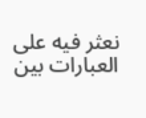نعثر فيه على العبارات بين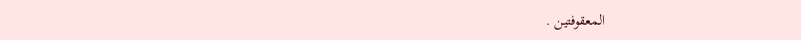المعقوفتين .